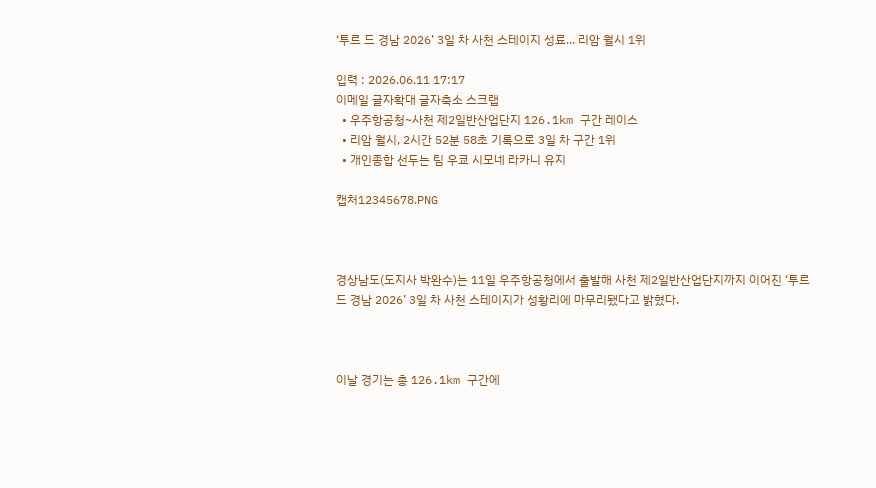‘투르 드 경남 2026’ 3일 차 사천 스테이지 성료... 리암 월시 1위

입력 : 2026.06.11 17:17
이메일 글자확대 글자축소 스크랩
  • 우주항공청~사천 제2일반산업단지 126.1km 구간 레이스
  • 리암 월시, 2시간 52분 58초 기록으로 3일 차 구간 1위
  • 개인종합 선두는 팀 우쿄 시모네 라카니 유지

캡처12345678.PNG



경상남도(도지사 박완수)는 11일 우주항공청에서 출발해 사천 제2일반산업단지까지 이어진 ‘투르 드 경남 2026’ 3일 차 사천 스테이지가 성황리에 마무리됐다고 밝혔다.



이날 경기는 총 126.1km 구간에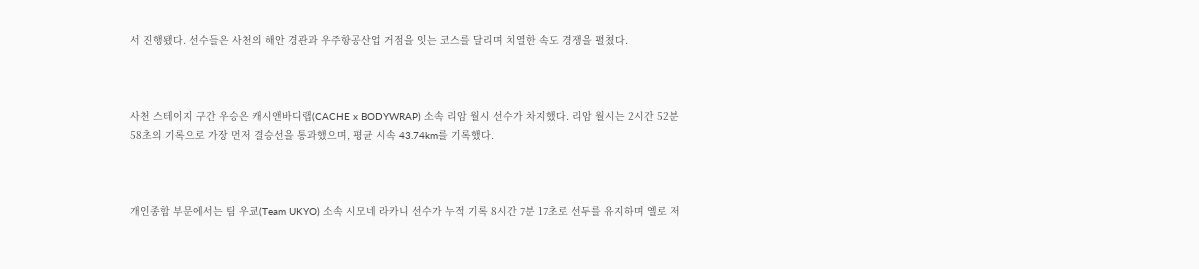서 진행됐다. 선수들은 사천의 해안 경관과 우주항공산업 거점을 잇는 코스를 달리며 치열한 속도 경쟁을 펼쳤다.



사천 스테이지 구간 우승은 캐시앤바디랩(CACHE x BODYWRAP) 소속 리암 월시 선수가 차지했다. 리암 월시는 2시간 52분 58초의 기록으로 가장 먼저 결승선을 통과했으며, 평균 시속 43.74km를 기록했다.



개인종합 부문에서는 팀 우쿄(Team UKYO) 소속 시모네 라카니 선수가 누적 기록 8시간 7분 17초로 선두를 유지하며 옐로 저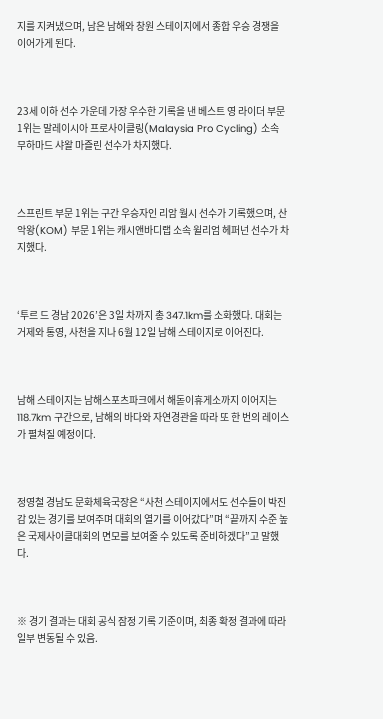지를 지켜냈으며, 남은 남해와 창원 스테이지에서 종합 우승 경쟁을 이어가게 된다.



23세 이하 선수 가운데 가장 우수한 기록을 낸 베스트 영 라이더 부문 1위는 말레이시아 프로사이클링(Malaysia Pro Cycling) 소속 무하마드 샤왈 마즐린 선수가 차지했다.



스프린트 부문 1위는 구간 우승자인 리암 월시 선수가 기록했으며, 산악왕(KOM) 부문 1위는 캐시앤바디랩 소속 윌리엄 헤퍼넌 선수가 차지했다.



‘투르 드 경남 2026’은 3일 차까지 총 347.1km를 소화했다. 대회는 거제와 통영, 사천을 지나 6월 12일 남해 스테이지로 이어진다.



남해 스테이지는 남해스포츠파크에서 해돋이휴게소까지 이어지는 118.7km 구간으로, 남해의 바다와 자연경관을 따라 또 한 번의 레이스가 펼쳐질 예정이다.



정영철 경남도 문화체육국장은 “사천 스테이지에서도 선수들이 박진감 있는 경기를 보여주며 대회의 열기를 이어갔다”며 “끝까지 수준 높은 국제사이클대회의 면모를 보여줄 수 있도록 준비하겠다”고 말했다.



※ 경기 결과는 대회 공식 잠정 기록 기준이며, 최종 확정 결과에 따라 일부 변동될 수 있음.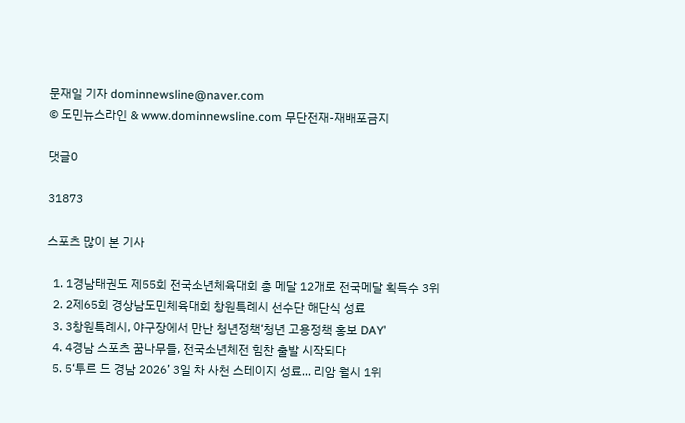문재일 기자 dominnewsline@naver.com
© 도민뉴스라인 & www.dominnewsline.com 무단전재-재배포금지

댓글0

31873

스포츠 많이 본 기사

  1. 1경남태권도 제55회 전국소년체육대회 총 메달 12개로 전국메달 획득수 3위
  2. 2제65회 경상남도민체육대회 창원특례시 선수단 해단식 성료
  3. 3창원특례시, 야구장에서 만난 청년정책‘청년 고용정책 홍보 DAY’
  4. 4경남 스포츠 꿈나무들, 전국소년체전 힘찬 출발 시작되다
  5. 5‘투르 드 경남 2026’ 3일 차 사천 스테이지 성료... 리암 월시 1위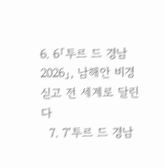6. 6「투르 드 경남 2026」, 남해안 비경 싣고 전 세계로 달린다
  7. 7‘투르 드 경남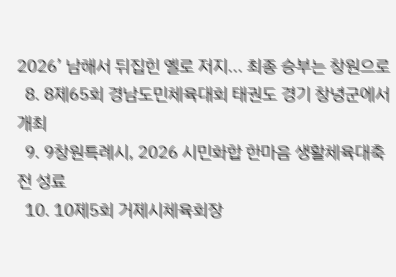2026’ 남해서 뒤집힌 옐로 저지... 최종 승부는 창원으로
  8. 8제65회 경남도민체육대회 태권도 경기 창녕군에서 개최
  9. 9창원특례시, 2026 시민화합 한마음 생활체육대축전 성료
  10. 10제5회 거제시체육회장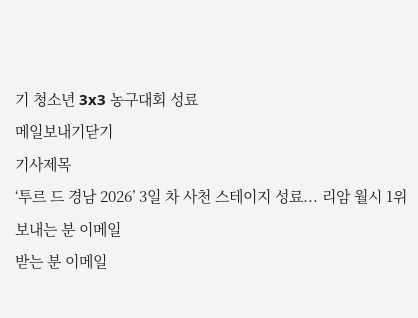기 청소년 3x3 농구대회 성료
메일보내기닫기
기사제목
‘투르 드 경남 2026’ 3일 차 사천 스테이지 성료... 리암 월시 1위
보내는 분 이메일
받는 분 이메일